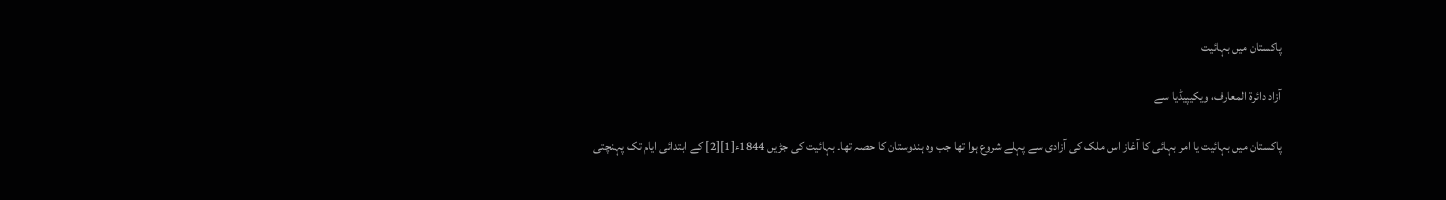پاکستان میں بہائیت

آزاد دائرۃ المعارف، ویکیپیڈیا سے

پاکستان میں بہائیت یا امر بہائی کا آغاز اس ملک کی آزادی سے پہلے شروع ہوا تھا جب وہ ہندوستان کا حصہ تھا۔ بہائیت کی جڑیں 1844ء[1][2] کے ابتدائی ایام تک پہنچتی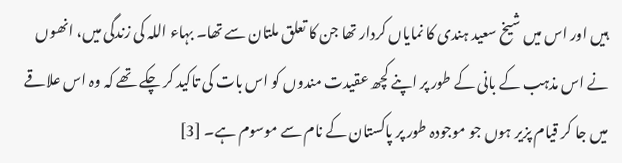ہیں اور اس میں شیخ سعید ہندی کا نمایاں کردار تھا جن کا تعلق ملتان سے تھا۔ بہاء اللہ کی زندگی میں، انھوں نے اس مذہب کے بانی کے طور پر اپنے کچھ عقیدت مندوں کو اس بات کی تاکید کر چکے تھے کہ وہ اس علاقے میں جا کر قیام پزیر ہوں جو موجودہ طور پر پاکستان کے نام سے موسوم ہے۔ [3]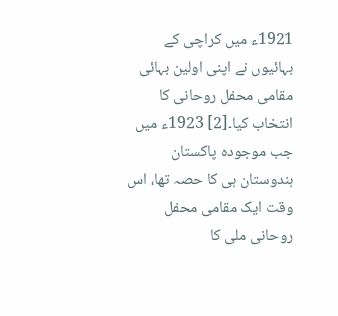1921ء میں کراچی کے بہائیوں نے اپنی اولین بہائی مقامی محفل روحانی کا انتخاب کیا۔[2] 1923ء میں جب موجودہ پاکستان ہندوستان ہی کا حصہ تھا، اس وقت ایک مقامی محفل روحانی ملی کا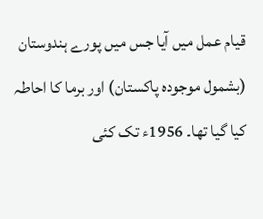قیام عمل میں آیا جس میں پورے ہندوستان (بشمول موجودہ پاکستان) اور برما کا احاطہ کیا گیا تھا۔ 1956ء تک کئی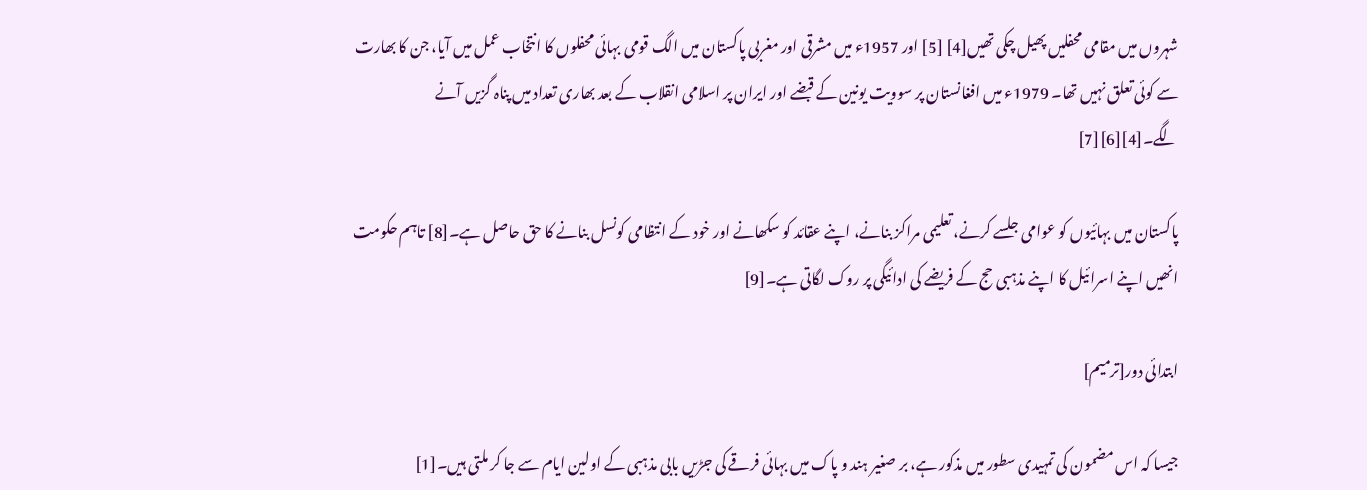شہروں میں مقامی محفلیں پھیل چکی تھیں[4] [5] اور 1957ء میں مشرقی اور مغربی پاکستان میں الگ قومی بہائی محفلوں کا انتخاب عمل میں آیا، جن کا بھارت سے کوئی تعلق نہیں تھا۔ 1979ء میں افغانستان پر سوویت یونین کے قبضے اور ایران پر اسلامی انقلاب کے بعد بھاری تعداد میں پناہ گزیں آنے لگے۔[4][6][7]

پاکستان میں بہائیوں کو عوامی جلسے کرنے، تعلیمی مراکز بنانے، اپنے عقائد کو سکھانے اور خود کے انتظامی کونسل بنانے کا حق حاصل ہے۔[8] تاہم حکومت انھیں اپنے اسرائیل کا اپنے مذہبی حج کے فریضے کی ادائیگی پر روک لگاتی ہے۔[9]

ابتدائی دور[ترمیم]

جیسا کہ اس مضمون کی تمہیدی سطور میں مذکور ہے، بر صغیر ہند و پاک میں بہائی فرقے کی جڑیں بابی مذہبی کے اولین ایام سے جا کر ملتی ہیں۔[1]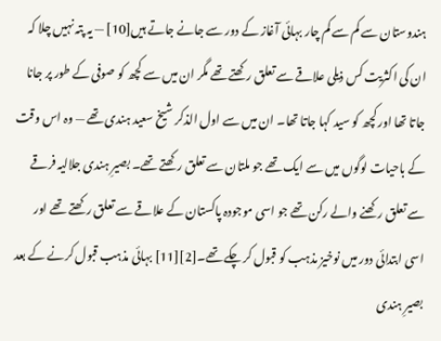ہندوستان سے کم سے کم چار بہائی آغاز کے دور سے جانے جاتے ہیں[10] — یہ پتہ نہیں چلا کہ ان کی اکثریت کس ذیلی علاقے سے تعلق رکھتے تھے مگر ان میں سے کچھ کو صوفی کے طور پر جانا جاتا تھا اور کچھ کو سید کہا جاتا تھا۔ ان میں سے اول الذکر شیخ سعید ہندی تھے — وہ اس وقت کے باحیات لوگوں میں سے ایک تھے جو ملتان سے تعلق رکھتے تھے۔ بصیرِ ہندی جلالیہ فرقے سے تعلق رکھنے والے رکن تھے جو اسی موجودہ پاکستان کے علاقے سے تعلق رکھتے تھے اور اسی ابتدائی دور میں نوخیز مذہب کو قبول کر چکے تھے۔[2][11] بہائی مذہب قبول کرنے کے بعد بصیرِ ہندی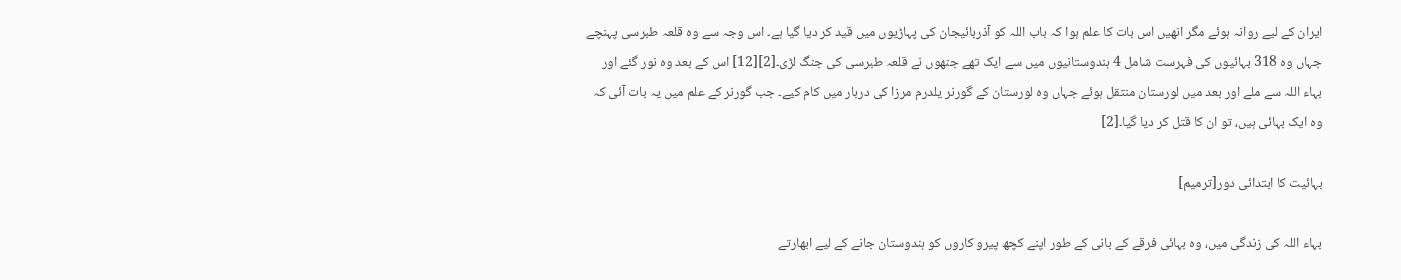ایران کے لیے روانہ ہوئے مگر انھیں اس بات کا علم ہوا کہ باب اللہ کو آذربائیجان کی پہاڑیوں میں قید کر دیا گیا ہے۔ اس وجہ سے وہ قلعہ طبرسى پہنچے جہاں وہ 318 بہائیوں کی فہرست شامل 4 ہندوستانیوں میں سے ایک تھے جنھوں نے قلعہ طبرسى کی جنگ لڑی۔[2][12] اس کے بعد وہ نور گئے اور بہاء اللہ سے ملے اور بعد میں لورستان منتقل ہوئے جہاں وہ لورستان کے گورنر یلدرم مرزا کی دربار میں کام کیے۔ جب گورنر کے علم میں یہ بات آئی کہ وہ ایک بہائی ہیں، تو ان کا قتل کر دیا گیا۔[2]

بہائیت کا ابتدائی دور[ترمیم]

بہاء اللہ کی زندگی میں، وہ بہائی فرقے کے بانی کے طور اپنے کچھ پیرو کاروں کو ہندوستان جانے کے لیے ابھارتے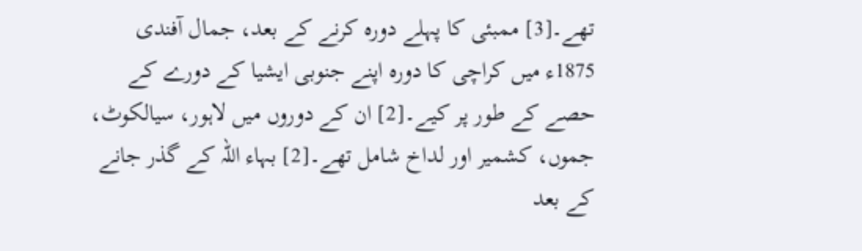تھے۔[3] ممبئی کا پہلے دورہ کرنے کے بعد، جمال آفندی 1875ء میں کراچی کا دورہ اپنے جنوبی ایشیا کے دورے کے حصے کے طور پر کیے۔[2] ان کے دوروں میں لاہور، سیالکوٹ، جموں، کشمیر اور لداخ شامل تھے۔[2] بہاء اللہ کے گذر جانے کے بعد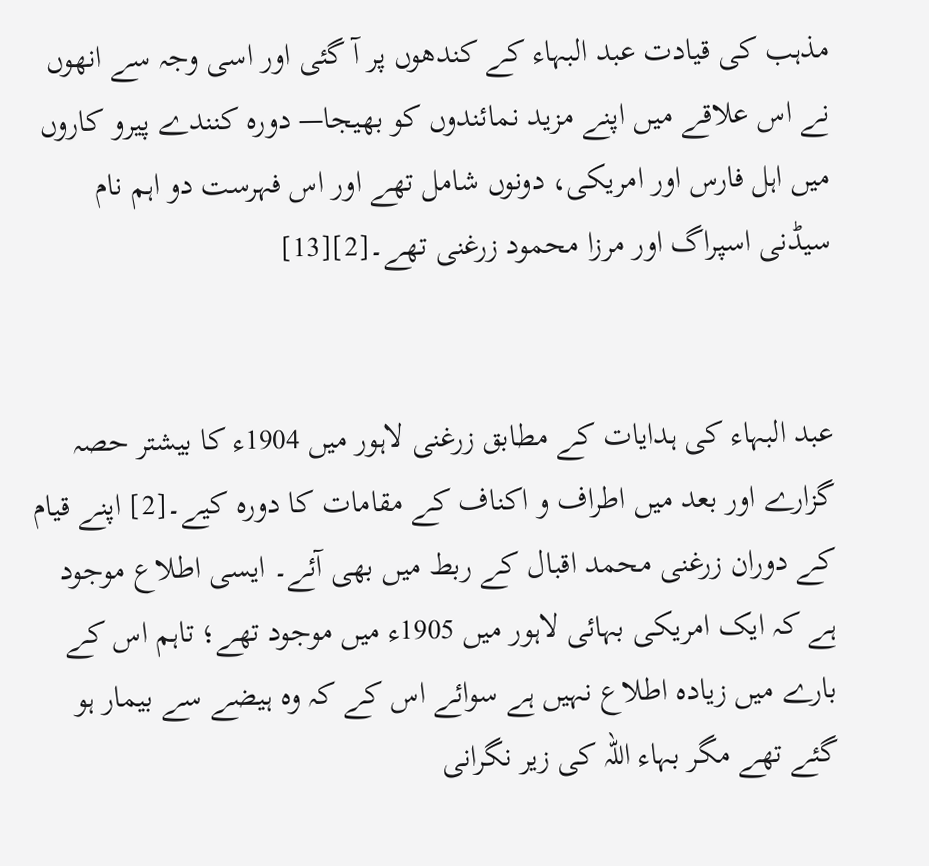مذہب کی قیادت عبد البہاء کے کندھوں پر آ گئی اور اسی وجہ سے انھوں نے اس علاقے میں اپنے مزید نمائندوں کو بھیجا— دورہ کنندے پیرو کاروں میں اہل فارس اور امریکی، دونوں شامل تھے اور اس فہرست دو اہم نام سیڈنی اسپراگ اور مرزا محمود زرغنی تھے۔[2][13]


عبد البہاء کی ہدایات کے مطابق زرغنی لاہور میں 1904ء کا بیشتر حصہ گزارے اور بعد میں اطراف و اکناف کے مقامات کا دورہ کیے۔[2] اپنے قیام کے دوران زرغنی محمد اقبال کے ربط میں بھی آئے۔ ایسی اطلاع موجود ہے کہ ایک امریکی بہائی لاہور میں 1905ء میں موجود تھے؛ تاہم اس کے بارے میں زیادہ اطلاع نہیں ہے سوائے اس کے کہ وہ ہیضے سے بیمار ہو گئے تھے مگر بہاء اللہ کی زیر نگرانی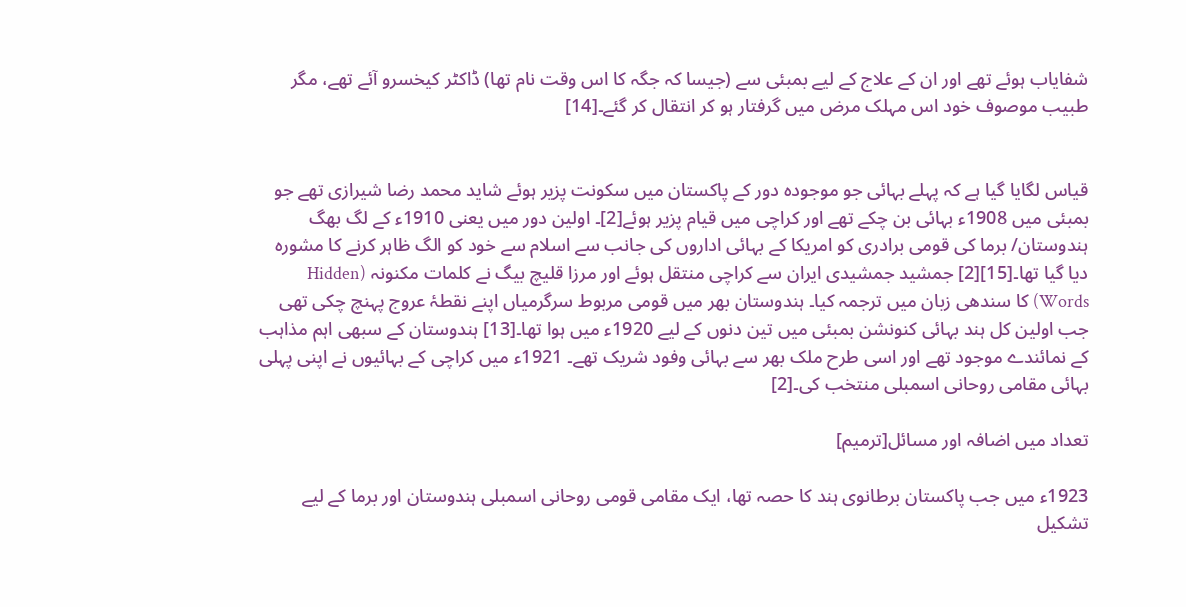شفایاب ہوئے تھے اور ان کے علاج کے لیے بمبئی سے (جیسا کہ جگہ کا اس وقت نام تھا) ڈاکٹر کیخسرو آئے تھے، مگر طبیب موصوف خود اس مہلک مرض میں گرفتار ہو کر انتقال کر گئے۔[14]


قیاس لگایا گیا ہے کہ پہلے بہائی جو موجودہ دور کے پاکستان میں سکونت پزیر ہوئے شاید محمد رضا شیرازی تھے جو بمبئی میں 1908ء بہائی بن چکے تھے اور کراچی میں قیام پزیر ہوئے[2]۔ اولین دور میں یعنی 1910ء کے لگ بھگ ہندوستان/ برما کی قومی برادری کو امریکا کے بہائی اداروں کی جانب سے اسلام سے خود کو الگ ظاہر کرنے کا مشورہ دیا گیا تھا۔[15][2] جمشید جمشیدی ایران سے کراچی منتقل ہوئے اور مرزا قلیچ بیگ نے کلمات مکنونہ (Hidden Words) کا سندھی زبان میں ترجمہ کیا۔ ہندوستان بھر میں قومی مربوط سرگرمیاں اپنے نقطۂ عروج پہنچ چکی تھی جب اولین کل ہند بہائی کنونشن بمبئی میں تین دنوں کے لیے 1920ء میں ہوا تھا۔[13] ہندوستان کے سبھی اہم مذاہب کے نمائندے موجود تھے اور اسی طرح ملک بھر سے بہائی وفود شریک تھے۔ 1921ء میں کراچی کے بہائیوں نے اپنی پہلی بہائی مقامی روحانی اسمبلی منتخب کی۔[2]

تعداد میں اضافہ اور مسائل[ترمیم]

1923ء میں جب پاکستان برطانوی ہند کا حصہ تھا، ایک مقامی قومی روحانی اسمبلی ہندوستان اور برما کے لیے تشکیل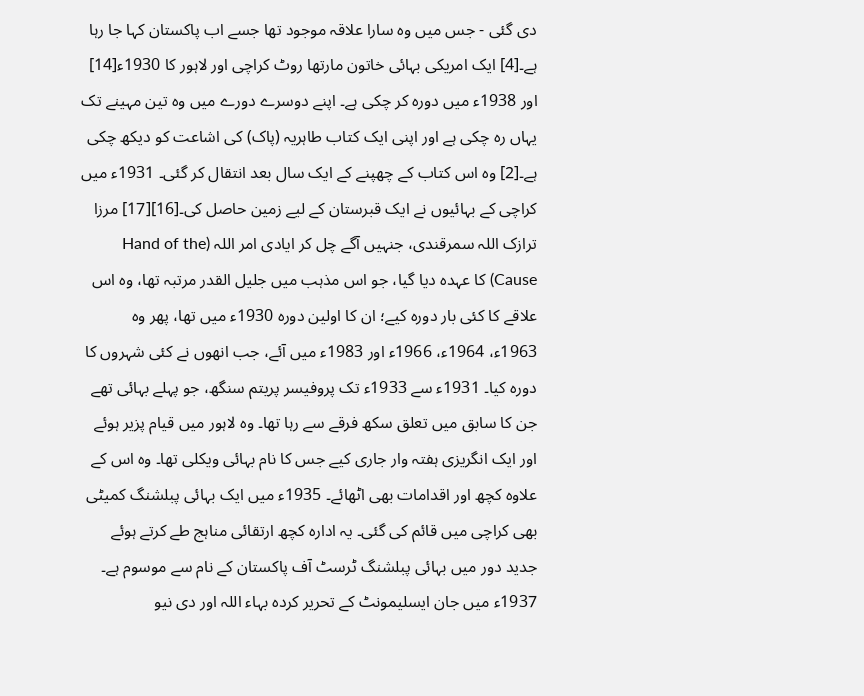دی گئی - جس میں وہ سارا علاقہ موجود تھا جسے اب پاکستان کہا جا رہا ہے۔[4] ایک امریکی بہائی خاتون مارتھا روٹ کراچی اور لاہور کا 1930ء[14] اور 1938ء میں دورہ کر چکی ہے۔ اپنے دوسرے دورے میں وہ تین مہینے تک یہاں رہ چکی ہے اور اپنی ایک کتاب طاہریہ (پاک) کی اشاعت کو دیکھ چکی ہے۔[2] وہ اس کتاب کے چھپنے کے ایک سال بعد انتقال کر گئی۔ 1931ء میں کراچی کے بہائیوں نے ایک قبرستان کے لیے زمین حاصل کی۔[16][17] مرزا ترازک اللہ سمرقندی، جنہیں آگے چل کر ایادی امر اللہ (Hand of the Cause) کا عہدہ دیا گیا، جو اس مذہب میں جلیل القدر مرتبہ تھا، وہ اس علاقے کا کئی بار دورہ کیے؛ ان کا اولین دورہ 1930ء میں تھا، پھر وہ 1963ء، 1964ء، 1966ء اور 1983ء میں آئے، جب انھوں نے کئی شہروں کا دورہ کیا۔ 1931ء سے 1933ء تک پروفیسر پریتم سنگھ، جو پہلے بہائی تھے جن کا سابق میں تعلق سکھ فرقے سے رہا تھا۔ وہ لاہور میں قیام پزیر ہوئے اور ایک انگریزی ہفتہ وار جاری کیے جس کا نام بہائی ویکلی تھا۔ وہ اس کے علاوہ کچھ اور اقدامات بھی اٹھائے۔ 1935ء میں ایک بہائی پبلشنگ کمیٹی بھی کراچی میں قائم کی گئی۔ یہ ادارہ کچھ ارتقائی مناہج طے کرتے ہوئے جدید دور میں بہائی پبلشنگ ٹرسٹ آف پاکستان کے نام سے موسوم ہے۔ 1937ء میں جان ایسلیمونٹ کے تحریر کردہ بہاء اللہ اور دی نیو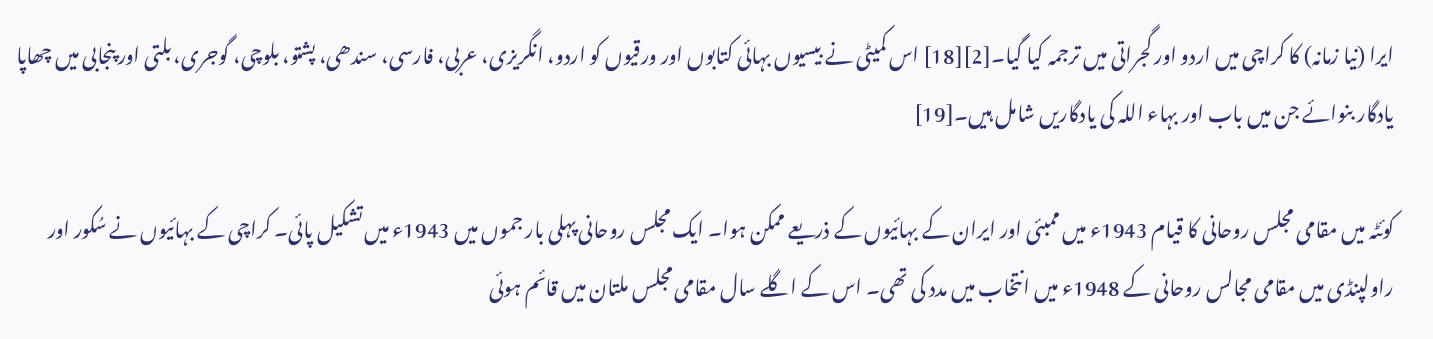ایرا (نیا زمانہ) کا کراچی میں اردو اور گجراتی میں ترجمہ کیا گیا۔[2][18] اس کمیٹی نے بیسیوں بہائی کتابوں اور ورقیوں کو اردو، انگریزی، عربی، فارسی، سندھی، پشتو، بلوچی، گوجری، بلتی اور پنجابی میں چھاپا یادگار بنوائے جن میں باب اور بہاء اللہ کی یادگاریں شامل ہیں۔[19]

کوئٹہ میں مقامی مجلس روحانی کا قیام 1943ء میں ممبئی اور ایران کے بہائیوں کے ذریعے ممکن ہوا۔ ایک مجلس روحانی پہلی بار جموں میں 1943ء میں تشکیل پائی۔ کراچی کے بہائیوں نے سُکور اور راولپنڈی میں مقامی مجالس روحانی کے 1948ء میں انتخاب میں مدد کی تھی۔ اس کے اگلے سال مقامی مجلس ملتان میں قائم ہوئی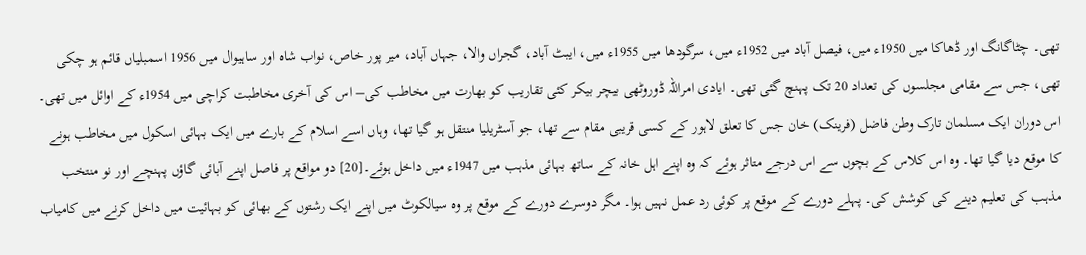تھی۔ چٹاگانگ اور ڈھاکا میں 1950ء میں، فیصل آباد میں 1952ء میں، سرگودھا میں 1955ء میں، ایبٹ آباد، گجراں والا، جہاں آباد، میر پور خاص، نواب شاہ اور ساہیوال میں 1956 اسمبلیاں قائم ہو چکی تھی، جس سے مقامی مجلسوں کی تعداد 20 تک پہنچ گئی تھی۔ ایادی امراللہ ڈوروٹھی بیچر بیکر کئی تقاریب کو بھارت میں مخاطب کی– اس کی آخری مخاطبت کراچی میں 1954ء کے اوائل میں تھی۔ اس دوران ایک مسلمان تارک وطن فاضل (فرینک) خان جس کا تعلق لاہور کے کسی قریبی مقام سے تھا، جو آسٹریلیا منتقل ہو گیا تھا، وہاں اسے اسلام کے بارے میں ایک بہائی اسکول میں مخاطب ہونے کا موقع دیا گیا تھا۔ وہ اس کلاس کے بچوں سے اس درجے متاثر ہوئے کہ وہ اپنے اہل خانہ کے ساتھ بہائی مذہب میں 1947ء میں داخل ہوئے۔[20] دو مواقع پر فاصل اپنے آبائی گاؤں پہنچے اور نو منتخب مذہب کی تعلیم دینے کی کوشش کی۔ پہلے دورے کے موقع پر کوئی رد عمل نہیں ہوا۔ مگر دوسرے دورے کے موقع پر وہ سیالکوٹ میں اپنے ایک رشتوں کے بھائی کو بہائیت میں داخل کرنے میں کامیاب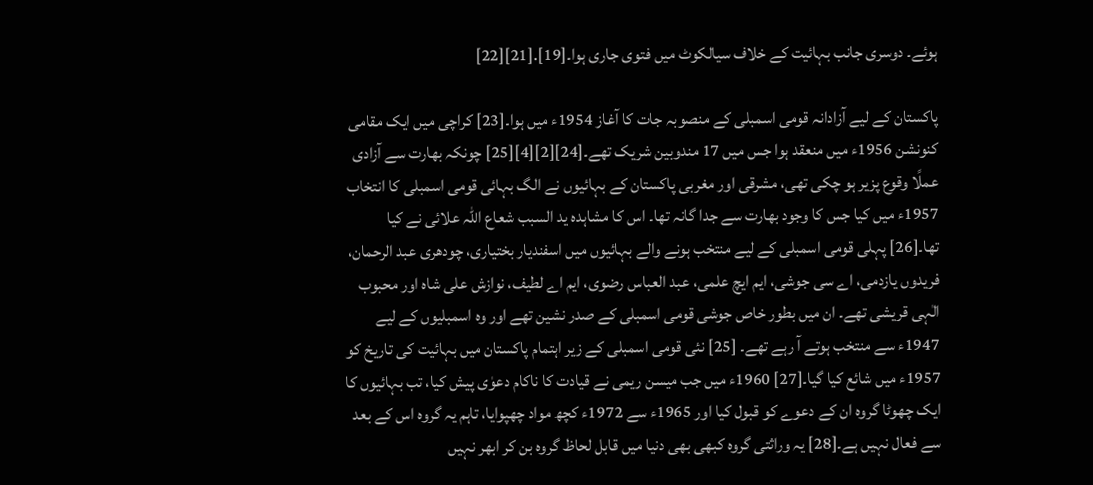ہوئے۔ دوسری جانب بہائیت کے خلاف سیالکوٹ میں فتوی جاری ہوا۔[19].[21][22]

پاکستان کے لیے آزادانہ قومی اسمبلی کے منصوبہ جات کا آغاز 1954ء میں ہوا۔[23] کراچی میں ایک مقامی کنونشن 1956ء میں منعقد ہوا جس میں 17 مندوبین شریک تھے۔[24][2][4][25] چونکہ بھارت سے آزادی عملًا وقوع پزیر ہو چکی تھی، مشرقی اور مغربی پاکستان کے بہائیوں نے الگ بہائی قومی اسمبلی کا انتخاب 1957ء میں کیا جس کا وجود بھارت سے جدا گانہ تھا۔ اس کا مشاہدہ ید السبب شعاع اللہ علائی نے کیا تھا۔[26] پہلی قومی اسمبلی کے لیے منتخب ہونے والے بہائیوں میں اسفندیار بختیاری، چودھری عبد الرحمان، فریدوں یازدمی، اے سی جوشی، ایم ایچ علمی، عبد العباس رضوی، ایم اے لطیف، نوازش علی شاہ اور محبوب الٰہی قریشی تھے۔ ان میں بطور خاص جوشی قومی اسمبلی کے صدر نشین تھے اور وہ اسمبلیوں کے لیے 1947ء سے منتخب ہوتے آ رہے تھے۔ [25] نئی قومی اسمبلی کے زیر اہتمام پاکستان میں بہائیت کی تاریخ کو 1957ء میں شائع کیا گیا۔[27] 1960ء میں جب میسن ریمی نے قیادت کا ناکام دعوٰی پیش کیا، تب بہائیوں کا ایک چھوٹا گروہ ان کے دعوے کو قبول کیا اور 1965ء سے 1972ء کچھ مواد چھپوایا، تاہم یہ گروہ اس کے بعد سے فعال نہیں ہے۔[28] یہ وراثتی گروہ کبھی بھی دنیا میں قابل لحاظ گروہ بن کر ابھر نہیں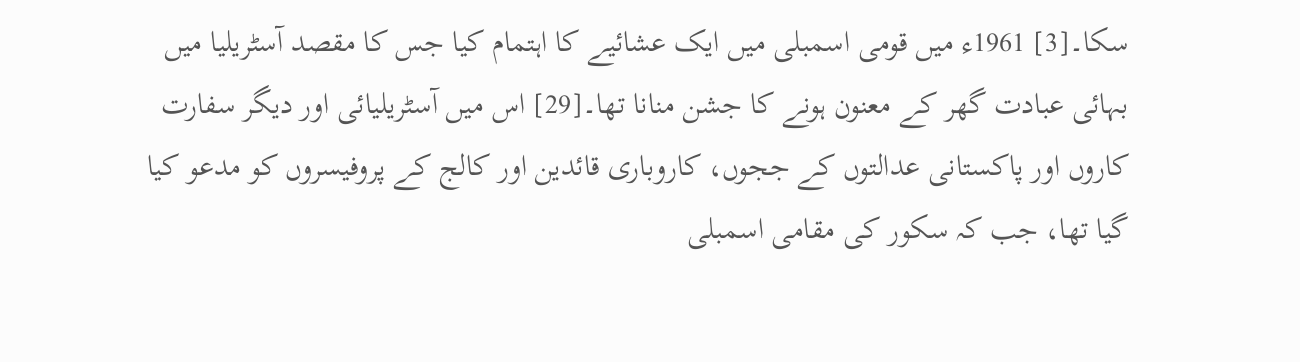سکا۔[3] 1961ء میں قومی اسمبلی میں ایک عشائیے کا اہتمام کیا جس کا مقصد آسٹریلیا میں بہائی عبادت گھر کے معنون ہونے کا جشن منانا تھا۔[29] اس میں آسٹریلیائی اور دیگر سفارت کاروں اور پاکستانی عدالتوں کے ججوں، کاروباری قائدین اور کالج کے پروفیسروں کو مدعو کیا گیا تھا، جب کہ سکور کی مقامی اسمبلی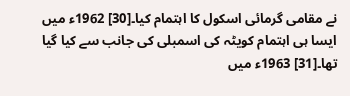نے مقامی گرمائی اسکول کا اہتمام کیا۔[30] 1962ء میں ایسا ہی اہتمام کویٹہ کی اسمبلی کی جانب سے کیا گیا تھا۔[31] 1963ء میں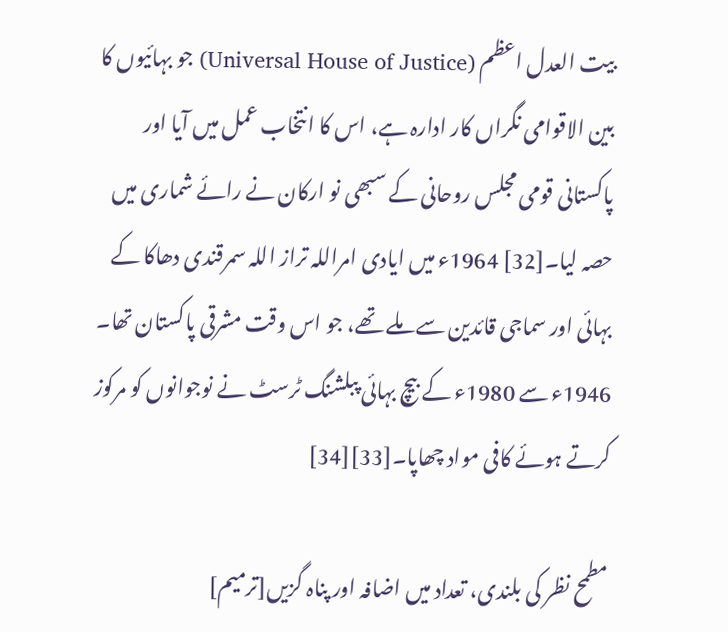بیت العدل اعظم (Universal House of Justice) جو بہائیوں کا بین الاقوامی نگراں کار ادارہ ہے، اس کا انتخاب عمل میں آیا اور پاکستانی قومی مجلس روحانی کے سبھی نو ارکان نے رائے شماری میں حصہ لیا۔[32] 1964ء میں ایادی امراللہ تراز اللہ سمرقندی دھاکا کے بہائی اور سماجی قائدین سے ملے تھے، جو اس وقت مشرقی پاکستان تھا۔ 1946ء سے 1980ء کے بیچ بہائی پبلشنگ ٹرسٹ نے نوجوانوں کو مرکوز کرتے ہوئے کافی مواد چھاپا۔[33][34]

مطمح نظر کی بلندی، تعداد میں اضافہ اور پناہ گزیں[ترمیم]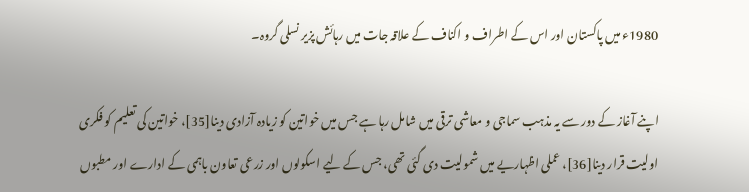1980ء میں پاکستان اور اس کے اطراف و اکناف کے علاقہ جات میں رہائش پزیر نسلی گروہ۔

اپنے آغاز کے دور سے یہ مذہب سماجی و معاشی ترقی میں شامل رہا ہے جس میں خواتین کو زیادہ آزادی دینا[35]، خواتین کی تعلیم کو فکری اولیت قرار دینا[36]، عملی اظہاریے میں شمولیت دی گئی تھی، جس کے لیے اسکولوں اور زرعی تعاون باہمی کے ادارے اور مطبوں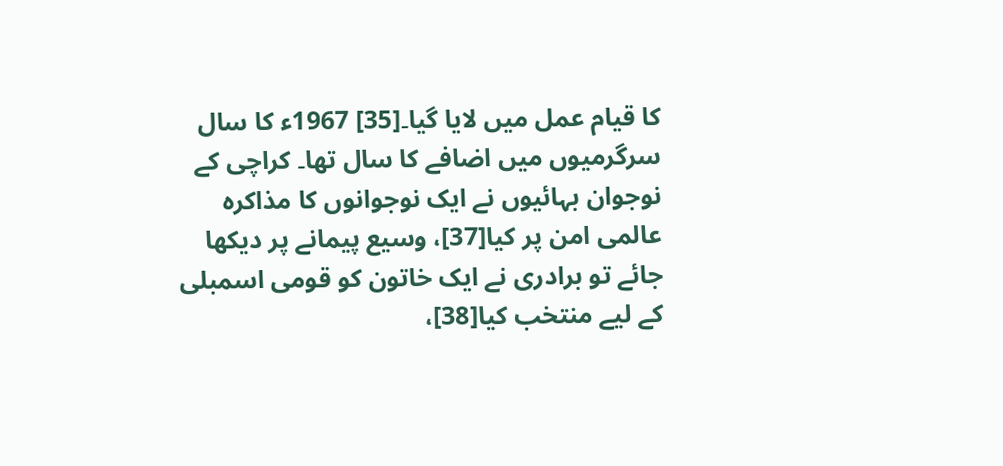کا قیام عمل میں لایا گیا۔[35] 1967ء کا سال سرگرمیوں میں اضافے کا سال تھا۔ کراچی کے نوجوان بہائیوں نے ایک نوجوانوں کا مذاکرہ عالمی امن پر کیا[37]، وسیع پیمانے پر دیکھا جائے تو برادری نے ایک خاتون کو قومی اسمبلی کے لیے منتخب کیا[38]،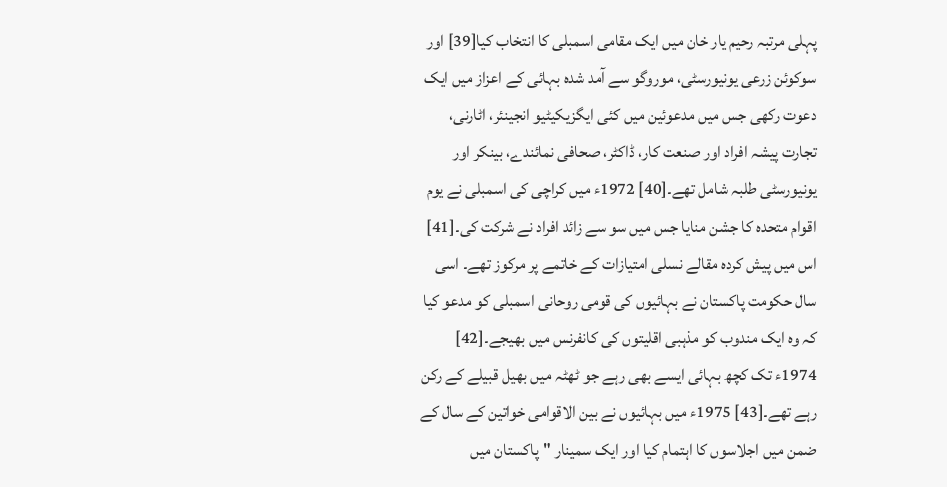پہلی مرتبہ رحیم یار خان میں ایک مقامی اسمبلی کا انتخاب کیا[39] اور سوکوئن زرعی یونیورسٹی، موروگو سے آمد شدہ بہائی کے اعزاز میں ایک دعوت رکھی جس میں مدعوئین میں کئی ایگزیکیٹیو انجینئر، اٹارنی، تجارت پیشہ افراد اور صنعت کار، ڈاکٹر، صحافی نمائندے، بینکر اور یونیورسٹی طلبہ شامل تھے۔[40] 1972ء میں کراچی کی اسمبلی نے یوم اقوام متحدہ کا جشن منایا جس میں سو سے زائد افراد نے شرکت کی۔[41] اس میں پیش کردہ مقالے نسلی امتیازات کے خاتمے پر مرکوز تھے۔ اسی سال حکومت پاکستان نے بہائیوں کی قومی روحانی اسمبلی کو مدعو کیا کہ وہ ایک مندوب کو مذہبی اقلیتوں کی کانفرنس میں بھیجے۔[42] 1974ء تک کچھ بہائی ایسے بھی رہے جو ٹھٹہ میں بھیل قبیلے کے رکن رہے تھے۔[43] 1975ء میں بہائیوں نے بین الاقوامی خواتین کے سال کے ضمن میں اجلاسوں کا اہتمام کیا اور ایک سمینار "پاکستان میں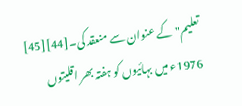تعلیم" کے عنوان سے منعقد کی۔[44][45] 1976ء میں بہائیوں کو ہفتہ بھر اقلیتوں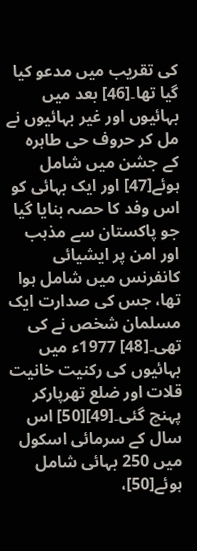کی تقریب میں مدعو کیا گیا تھا۔[46] بعد میں بہائیوں اور غیر بہائیوں نے مل کر حروف حی طاہرہ کے جشن میں شامل ہوئے[47] اور ایک بہائی کو اس وفد کا حصہ بنایا گیا جو پاکستان سے مذہب اور امن پر ایشیائی کانفرنس میں شامل ہوا تھا، جس کی صدارت ایک مسلمان شخص نے کی تھی۔[48] 1977ء میں بہائیوں کی رکنیت خانیت قلات اور ضلع تھرپارکر پہنچ گئی۔[49][50] اس سال کے سرمائی اسکول میں 250 بہائی شامل ہوئے[50]،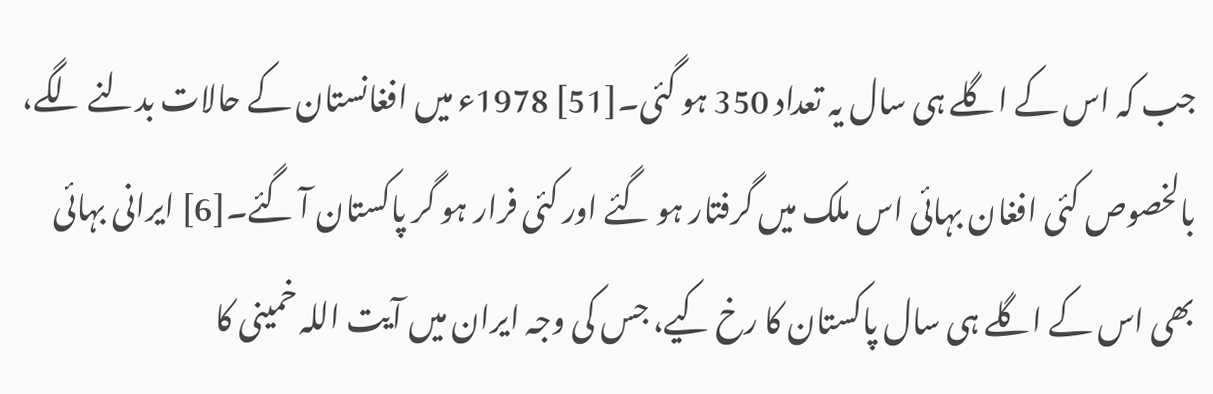جب کہ اس کے اگلے ہی سال یہ تعداد 350 ہو گئی۔[51] 1978ء میں افغانستان کے حالات بدلنے لگے، بالخصوص کئی افغان بہائی اس ملک میں گرفتار ہو گئے اور کئی فرار ہو گر پاکستان آ گئے۔[6] ایرانی بہائی بھی اس کے اگلے ہی سال پاکستان کا رخ کیے، جس کی وجہ ایران میں آیت اللہ خمینی کا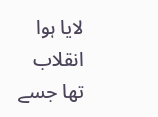لایا ہوا انقلاب تھا جسے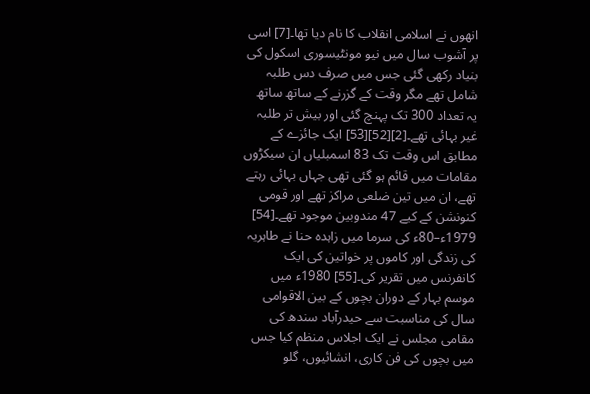انھوں نے اسلامی انقلاب کا نام دیا تھا۔[7] اسی پر آشوب سال میں نیو مونٹیسوری اسکول کی بنیاد رکھی گئی جس میں صرف دس طلبہ شامل تھے مگر وقت کے گزرنے کے ساتھ ساتھ یہ تعداد 300 تک پہنچ گئی اور بیش تر طلبہ غیر بہائی تھے۔[2][52][53] ایک جائزے کے مطابق اس وقت تک 83 اسمبلیاں ان سیکڑوں مقامات میں قائم ہو گئی تھی جہاں بہائی رہتے تھے، ان میں تین ضلعی مراکز تھے اور قومی کنونشن کے کیے 47 مندوبین موجود تھے۔[54] 1979ء–80ء کی سرما میں زاہدہ حنا نے طاہریہ کی زندگی اور کاموں پر خواتین کی ایک کانفرنس میں تقریر کی۔[55] 1980ء میں موسم بہار کے دوران بچوں کے بین الاقوامی سال کی مناسبت سے حیدرآباد سندھ کی مقامی مجلس نے ایک اجلاس منظم کیا جس میں بچوں کی فن کاری، انشائیوں، گلو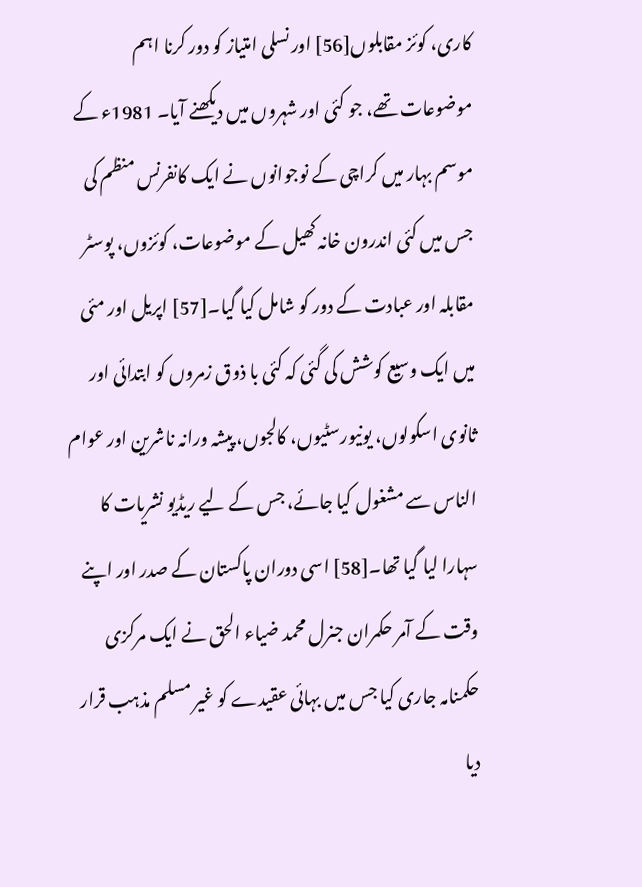کاری، کوئز مقابلوں[56] اور نسلی امتیاز کو دور کرنا اہم موضوعات تھے، جو کئی اور شہروں میں دیکھنے آیا۔ 1981ء کے موسم بہار میں کراچی کے نوجوانوں نے ایک کانفرنس منظم کی جس میں کئی اندرون خانہ کھیل کے موضوعات، کوئزوں، پوسٹر مقابلہ اور عبادت کے دور کو شامل کیا گیا۔[57] اپریل اور مئی میں ایک وسیع کوشش کی گئی کہ کئی با ذوق زمروں کو ابتدائی اور ثانوی اسکولوں، یونیورسٹیوں، کالجوں، پیشہ ورانہ ناشرین اور عوام الناس سے مشغول کیا جائے، جس کے لیے ریڈیو نشریات کا سہارا لیا گیا تھا۔[58] اسی دوران پاکستان کے صدر اور اپنے وقت کے آمر حکمران جنرل محمد ضیاء الحق نے ایک مرکزی حکمنامہ جاری کیا جس میں بہائی عقیدے کو غیر مسلم مذہب قرار دیا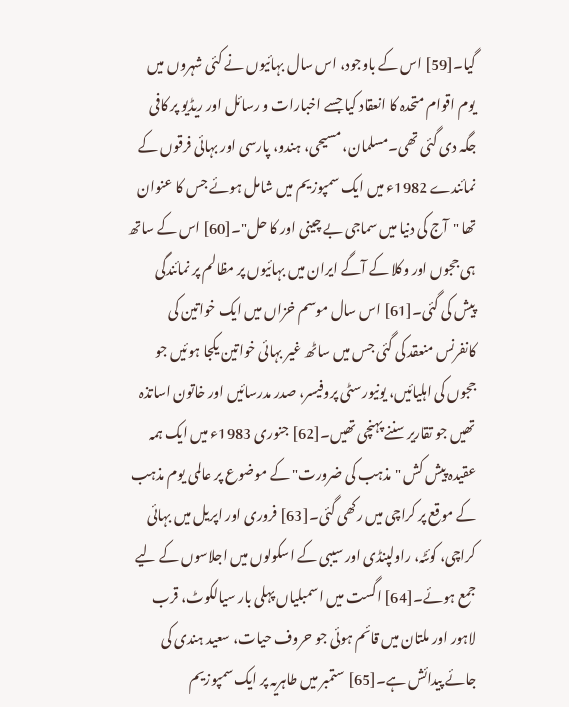گیا۔[59] اس کے باوجود، اس سال بہائیوں نے کئی شہروں میں یوم اقوام متحدہ کا انعقاد کیا جسے اخبارات و رسائل اور ریڈیو پر کافی جگہ دی گئی تھی۔مسلمان، مسیحی، ہندو، پارسی اور بہائی فرقوں کے نمائندے 1982ء میں ایک سمپوزیم میں شامل ہوئے جس کا عنوان تھا "آج کی دنیا میں سماجی بے چینی اور کا حل"۔[60] اس کے ساتھ ہی ججوں اور وکلا کے آگے ایران میں بہائیوں پر مظالم پر نمائندگی پیش کی گئی۔[61] اس سال موسم خزاں میں ایک خواتین کی کانفرنس منعقد کی گئی جس میں ساٹھ غیر بہائی خواتین یکجا ہوئیں جو ججوں کی اہلیائیں، یونیورسٹی پروفیسر، صدر مدرسائیں اور خاتون اساتذہ تھیں جو تقاریر سننے پہنچی تھیں۔[62] جنوری 1983ء میں ایک ہمہ عقیدہ پیش کش "مذہب کی ضرورت" کے موضوع پر عالمی یوم مذہب کے موقع پر کراچی میں رکھی گئی۔[63] فروری اور اپریل میں بہائی کراچی، کوئٹہ، راولپنڈی اور سیبی کے اسکولوں میں اجلاسوں کے لیے جمع ہوئے۔[64] اگست میں اسمبلیاں پہلی بار سیالکوٹ، قرب لاہور اور ملتان میں قائم ہوئی جو حروف حیات، سعید ہندی کی جائے پیدائش ہے۔[65] ستمبر میں طاہریہ پر ایک سمپوزیم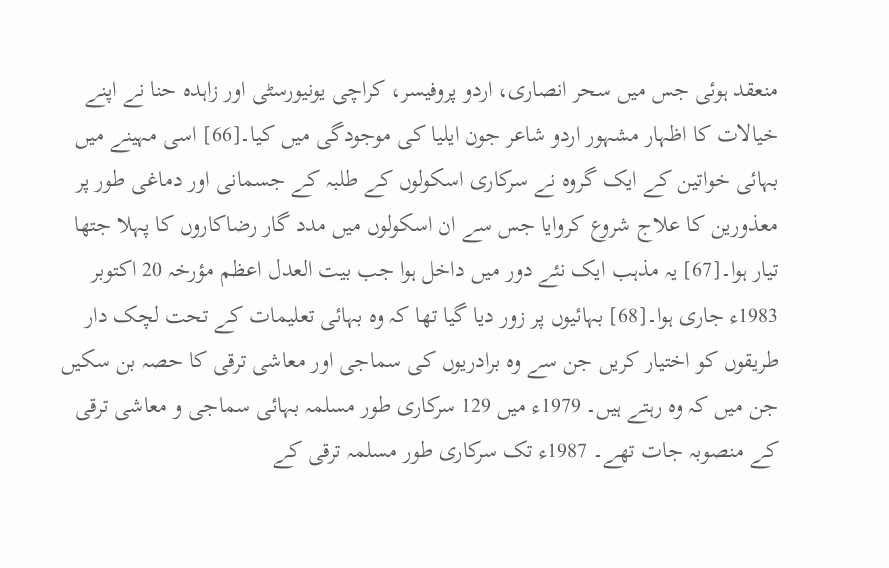منعقد ہوئی جس میں سحر انصاری، اردو پروفیسر، کراچی یونیورسٹی اور زاہدہ حنا نے اپنے خیالات کا اظہار مشہور اردو شاعر جون ایلیا کی موجودگی میں کیا۔[66] اسی مہینے میں بہائی خواتین کے ایک گروہ نے سرکاری اسکولوں کے طلبہ کے جسمانی اور دماغی طور پر معذورین کا علاج شروع کروایا جس سے ان اسکولوں میں مدد گار رضاکاروں کا پہلا جتھا تیار ہوا۔[67] یہ مذہب ایک نئے دور میں داخل ہوا جب بیت العدل اعظم مؤرخہ 20 اکتوبر 1983ء جاری ہوا۔[68] بہائیوں پر زور دیا گیا تھا کہ وہ بہائی تعلیمات کے تحت لچک دار طریقوں کو اختیار کریں جن سے وہ برادریوں کی سماجی اور معاشی ترقی کا حصہ بن سکیں جن میں کہ وہ رہتے ہیں۔ 1979ء میں 129 سرکاری طور مسلمہ بہائی سماجی و معاشی ترقی کے منصوبہ جات تھے۔ 1987ء تک سرکاری طور مسلمہ ترقی کے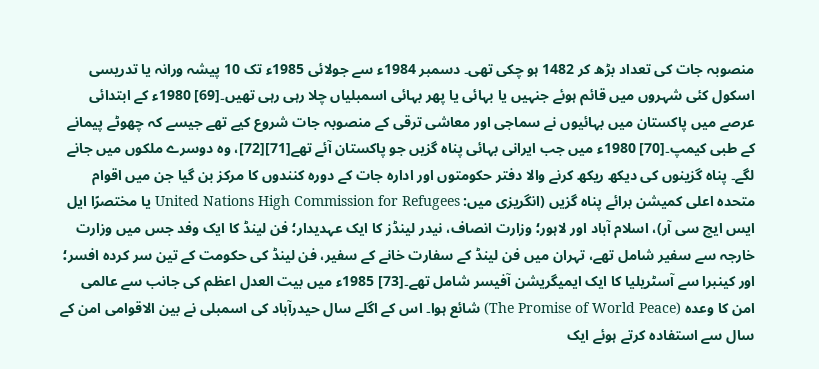منصوبہ جات کی تعداد بڑھ کر 1482 ہو چکی تھی۔ دسمبر 1984ء سے جولائی 1985ء تک 10 پیشہ ورانہ یا تدریسی اسکول کئی شہروں میں قائم ہوئے جنہیں یا بہائی یا پھر بہائی اسمبلیاں چلا رہی رہی تھیں۔[69] 1980ء کے ابتدائی عرصے میں پاکستان میں بہائیوں نے سماجی اور معاشی ترقی کے منصوبہ جات شروع کیے تھے جیسے کہ چھوٹے پیمانے کے طبی کیمپ۔[70] 1980ء میں جب ایرانی بہائی پناہ گزیں جو پاکستان آئے تھے[71][72]، وہ دوسرے ملکوں میں جانے لگے۔ پناہ گزینوں کی دیکھ ریکھ کرنے والا دفتر حکومتوں اور ادارہ جات کے دورہ کنندوں کا مرکز بن گیا جن میں اقوام متحدہ اعلی کمیشن برائے پناہ گزیں (انگریزی میں: United Nations High Commission for Refugees یا مختصرًا ایل ایس ایچ سی آر)، اسلام آباد اور لاہور؛ وزارت انصاف، نیدر لینڈز کا ایک عہدیدار؛ فن لینڈ کا ایک وفد جس میں وزارت خارجہ سے سفیر شامل تھے، تہران میں فن لینڈ کے سفارت خانے کے سفیر، فن لینڈ کی حکومت کے تین سر کردہ افسر؛ اور کینبرا سے آسٹریلیا کا ایک ایمیگریشن آفیسر شامل تھے۔[73] 1985ء میں بیت العدل اعظم کی جانب سے عالمی امن کا وعدہ (The Promise of World Peace) شائع ہوا۔ اس کے اگلے سال حیدرآباد کی اسمبلی نے بین الاقوامی امن کے سال سے استفادہ کرتے ہوئے ایک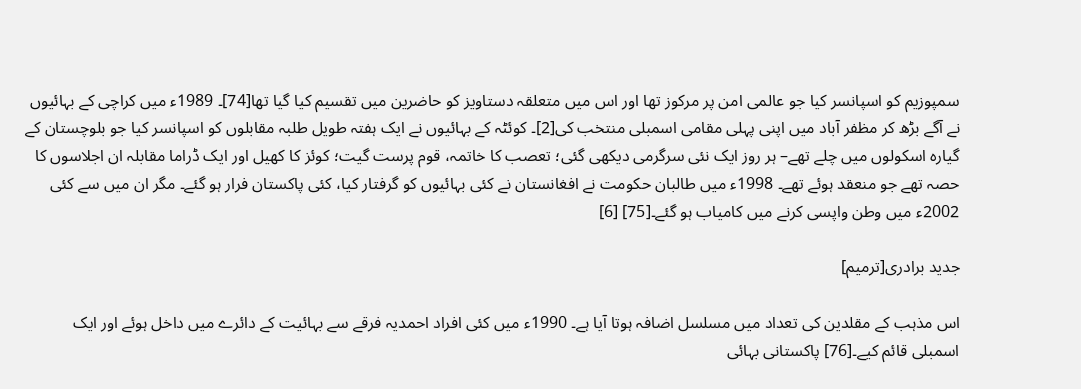سمپوزیم کو اسپانسر کیا جو عالمی امن پر مرکوز تھا اور اس میں متعلقہ دستاویز کو حاضرین میں تقسیم کیا گیا تھا[74]۔ 1989ء میں کراچی کے بہائیوں نے آگے بڑھ کر مظفر آباد میں اپنی پہلی مقامی اسمبلی منتخب کی[2]۔ کوئٹہ کے بہائیوں نے ایک ہفتہ طویل طلبہ مقابلوں کو اسپانسر کیا جو بلوچستان کے گیارہ اسکولوں میں چلے تھے– ہر روز ایک نئی سرگرمی دیکھی گئی؛ تعصب کا خاتمہ، قوم پرست گیت؛ کوئز کا کھیل اور ایک ڈراما مقابلہ ان اجلاسوں کا حصہ تھے جو منعقد ہوئے تھے۔ 1998ء میں طالبان حکومت نے افغانستان نے کئی بہائیوں کو گرفتار کیا، کئی پاکستان فرار ہو گئے۔ مگر ان میں سے کئی 2002ء میں وطن واپسی کرنے میں کامیاب ہو گئے۔[75] [6]

جدید برادری[ترمیم]

اس مذہب کے مقلدین کی تعداد میں مسلسل اضافہ ہوتا آیا ہے۔ 1990ء میں کئی افراد احمدیہ فرقے سے بہائیت کے دائرے میں داخل ہوئے اور ایک اسمبلی قائم کیے۔[76] پاکستانی بہائی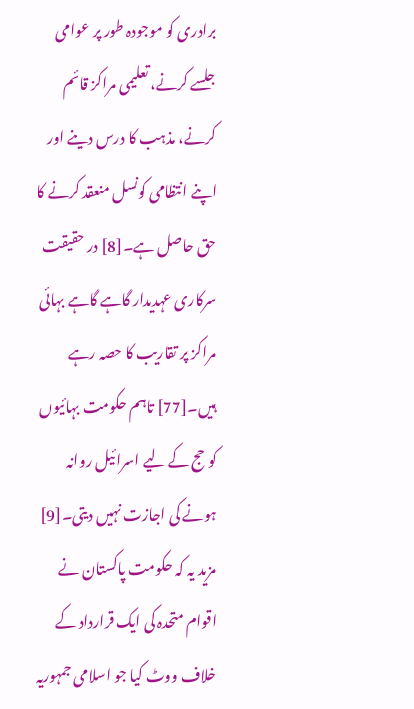برادری کو موجودہ طور پر عوامی جلسے کرنے، تعلیمی مراکز قائم کرنے، مذہب کا درس دینے اور اپنے انتظامی کونسل منعقد کرنے کا حق حاصل ہے۔[8] در حقیقت سرکاری عہدیدار گاہے گاہے بہائی مراکز پر تقاریب کا حصہ رہے ہیں۔[77] تاہم حکومت بہائیوں کو حج کے لیے اسرائیل روانہ ہونے کی اجازت نہیں دیتی۔[9] مزید یہ کہ حکومت پاکستان نے اقوام متحدہ کی ایک قرارداد کے خلاف ووٹ کیا جو اسلامی جمہوریہ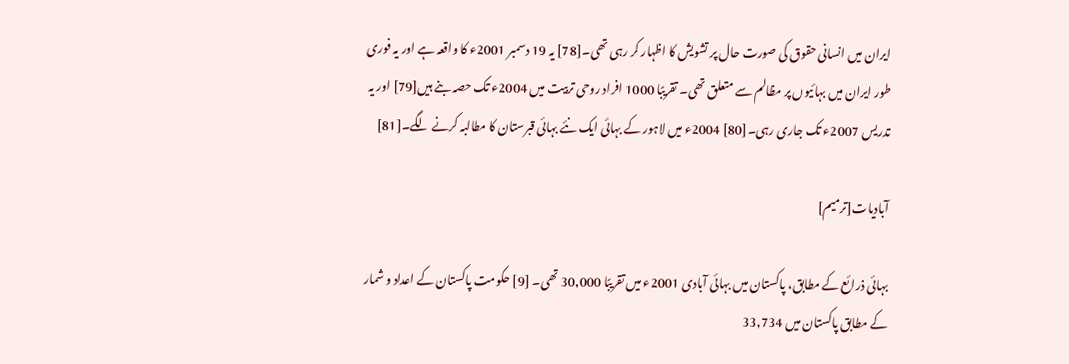ایران میں انسانی حقوق کی صورت حال پر تشویش کا اظہار کر رہی تھی۔[78] یہ 19 دسمبر 2001ء کا واقعہ ہے اور یہ فوری طور ایران میں بہائیوں پر مظالم سے متعلق تھی۔ تقریبًا 1000 افراد روحی تربیت میں 2004ء تک حصہ بنے ہیں[79] اور یہ تدریس 2007ء تک جاری رہی۔[80] 2004ء میں لاہور کے بہائی ایک نئے بہائی قبرستان کا مطالبہ کرنے لگے۔[81]

آبادیات[ترمیم]

بہائی ذرائع کے مطابق، پاکستان میں بہائی آبادی 2001ء میں تقریبًا 30,000 تھی۔ [9] حکومت پاکستان کے اعداد و شمار کے مطابق پاکستان میں 33,734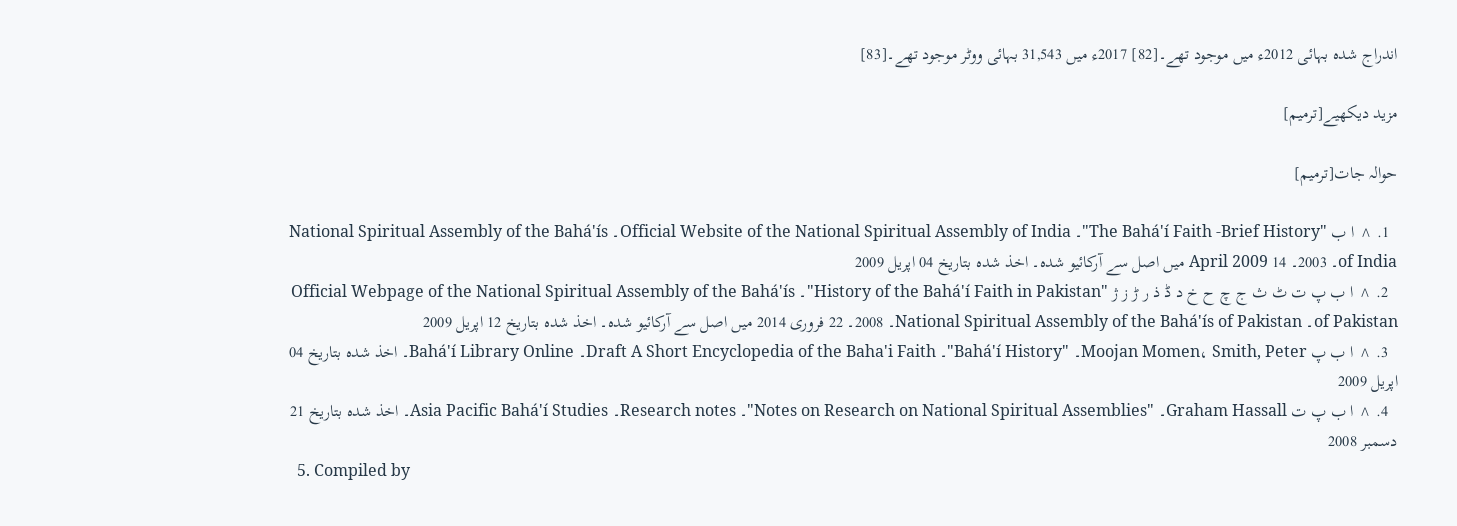اندراج شدہ بہائی 2012ء میں موجود تھے۔[82] 2017ء میں 31,543 بہائی ووٹر موجود تھے۔[83]

مزید دیکھیے[ترمیم]

حوالہ جات[ترمیم]

  1. ^ ا ب "The Bahá'í Faith -Brief History"۔ Official Website of the National Spiritual Assembly of India۔ National Spiritual Assembly of the Bahá'ís of India۔ 2003۔ 14 April 2009 میں اصل سے آرکائیو شدہ۔ اخذ شدہ بتاریخ 04 اپریل 2009
  2. ^ ا ب پ ت ٹ ث ج چ ح خ د ڈ ذ ر ڑ ز ژ "History of the Bahá'í Faith in Pakistan"۔ Official Webpage of the National Spiritual Assembly of the Bahá'ís of Pakistan۔ National Spiritual Assembly of the Bahá'ís of Pakistan۔ 2008۔ 22 فروری 2014 میں اصل سے آرکائیو شدہ۔ اخذ شدہ بتاریخ 12 اپریل 2009
  3. ^ ا ب پ Moojan Momen، Smith, Peter۔ "Bahá'í History"۔ Draft A Short Encyclopedia of the Baha'i Faith۔ Bahá'í Library Online۔ اخذ شدہ بتاریخ 04 اپریل 2009
  4. ^ ا ب پ ت Graham Hassall۔ "Notes on Research on National Spiritual Assemblies"۔ Research notes۔ Asia Pacific Bahá'í Studies۔ اخذ شدہ بتاریخ 21 دسمبر 2008
  5. Compiled by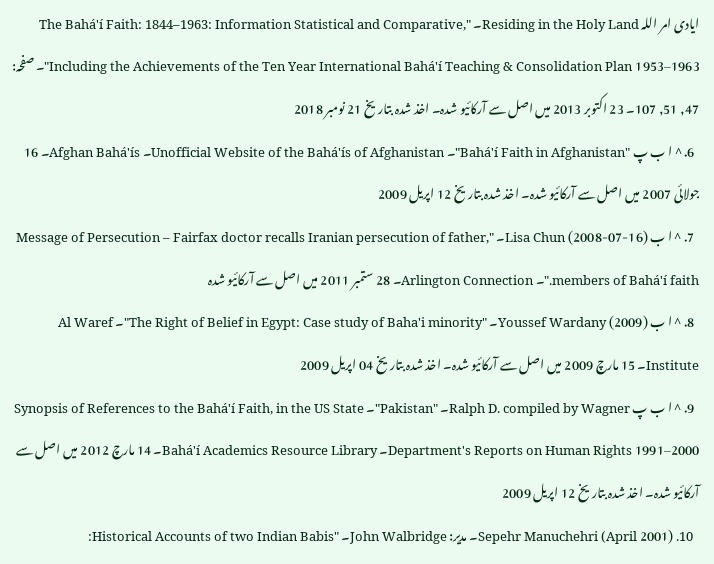ایادی امر اللہ Residing in the Holy Land۔ "The Bahá'í Faith: 1844–1963: Information Statistical and Comparative, Including the Achievements of the Ten Year International Bahá'í Teaching & Consolidation Plan 1953–1963"۔ صفحہ: 47, 51, 107۔ 23 اکتوبر 2013 میں اصل سے آرکائیو شدہ۔ اخذ شدہ بتاریخ 21 نومبر 2018
  6. ^ ا ب پ "Bahá'í Faith in Afghanistan"۔ Unofficial Website of the Bahá'ís of Afghanistan۔ Afghan Bahá'ís۔ 16 جولائی 2007 میں اصل سے آرکائیو شدہ۔ اخذ شدہ بتاریخ 12 اپریل 2009
  7. ^ ا ب Lisa Chun (2008-07-16)۔ "Message of Persecution – Fairfax doctor recalls Iranian persecution of father, members of Bahá'í faith."۔ Arlington Connection۔ 28 ستمبر 2011 میں اصل سے آرکائیو شدہ
  8. ^ ا ب Youssef Wardany (2009)۔ "The Right of Belief in Egypt: Case study of Baha'i minority"۔ Al Waref Institute۔ 15 مارچ 2009 میں اصل سے آرکائیو شدہ۔ اخذ شدہ بتاریخ 04 اپریل 2009
  9. ^ ا ب پ Ralph D. compiled by Wagner۔ "Pakistan"۔ Synopsis of References to the Bahá'í Faith, in the US State Department's Reports on Human Rights 1991–2000۔ Bahá'í Academics Resource Library۔ 14 مارچ 2012 میں اصل سے آرکائیو شدہ۔ اخذ شدہ بتاریخ 12 اپریل 2009
  10. Sepehr Manuchehri (April 2001)۔ مدیر: John Walbridge۔ "Historical Accounts of two Indian Babis: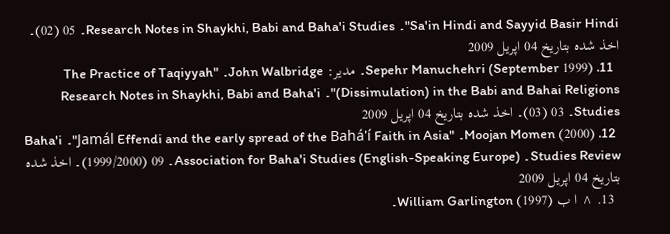Sa'in Hindi and Sayyid Basir Hindi"۔ Research Notes in Shaykhi, Babi and Baha'i Studies۔ 05 (02)۔ اخذ شدہ بتاریخ 04 اپریل 2009
  11. Sepehr Manuchehri (September 1999)۔ مدیر: John Walbridge۔ "The Practice of Taqiyyah (Dissimulation) in the Babi and Bahai Religions"۔ Research Notes in Shaykhi, Babi and Baha'i Studies۔ 03 (03)۔ اخذ شدہ بتاریخ 04 اپریل 2009
  12. Moojan Momen (2000)۔ "Jamál Effendi and the early spread of the Bahá'í Faith in Asia"۔ Baha'i Studies Review۔ Association for Baha'i Studies (English-Speaking Europe)۔ 09 (1999/2000)۔ اخذ شدہ بتاریخ 04 اپریل 2009
  13. ^ ا ب William Garlington (1997)۔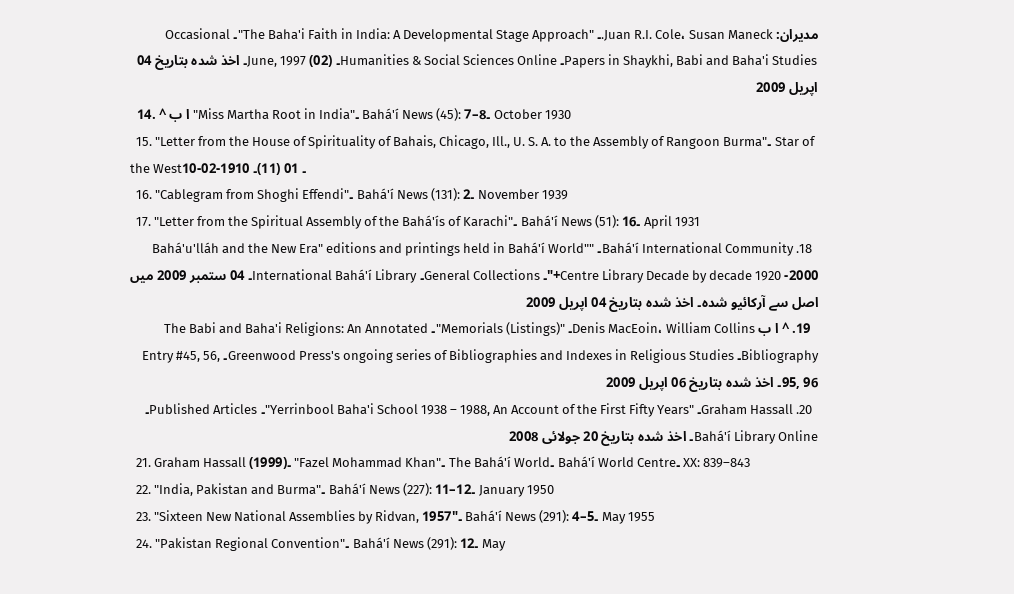مدیران: Juan R.I. Cole، Susan Maneck.۔ "The Baha'i Faith in India: A Developmental Stage Approach"۔ Occasional Papers in Shaykhi, Babi and Baha'i Studies۔ Humanities & Social Sciences Online۔ June, 1997 (02)۔ اخذ شدہ بتاریخ 04 اپریل 2009
  14. ^ ا ب "Miss Martha Root in India"۔ Bahá'í News (45): 7–8۔ October 1930
  15. "Letter from the House of Spirituality of Bahais, Chicago, Ill., U. S. A. to the Assembly of Rangoon Burma"۔ Star of the West۔ 01 (11)۔ 1910-02-10
  16. "Cablegram from Shoghi Effendi"۔ Bahá'í News (131): 2۔ November 1939
  17. "Letter from the Spiritual Assembly of the Bahá'ís of Karachi"۔ Bahá'í News (51): 16۔ April 1931
  18. Bahá'í International Community۔ ""Bahá'u'lláh and the New Era" editions and printings held in Bahá'í World Centre Library Decade by decade 1920 -2000+"۔ General Collections۔ International Bahá'í Library۔ 04 ستمبر 2009 میں اصل سے آرکائیو شدہ۔ اخذ شدہ بتاریخ 04 اپریل 2009
  19. ^ ا ب Denis MacEoin، William Collins۔ "Memorials (Listings)"۔ The Babi and Baha'i Religions: An Annotated Bibliography۔ Greenwood Press's ongoing series of Bibliographies and Indexes in Religious Studies۔ Entry #45, 56, 95, 96۔ اخذ شدہ بتاریخ 06 اپریل 2009
  20. Graham Hassall۔ "Yerrinbool Baha'i School 1938 – 1988, An Account of the First Fifty Years"۔ Published Articles۔ Bahá'í Library Online۔ اخذ شدہ بتاریخ 20 جولائی 2008
  21. Graham Hassall (1999)۔ "Fazel Mohammad Khan"۔ The Bahá'í World۔ Bahá'í World Centre۔ XX: 839–843
  22. "India, Pakistan and Burma"۔ Bahá'í News (227): 11–12۔ January 1950
  23. "Sixteen New National Assemblies by Ridvan, 1957"۔ Bahá'í News (291): 4–5۔ May 1955
  24. "Pakistan Regional Convention"۔ Bahá'í News (291): 12۔ May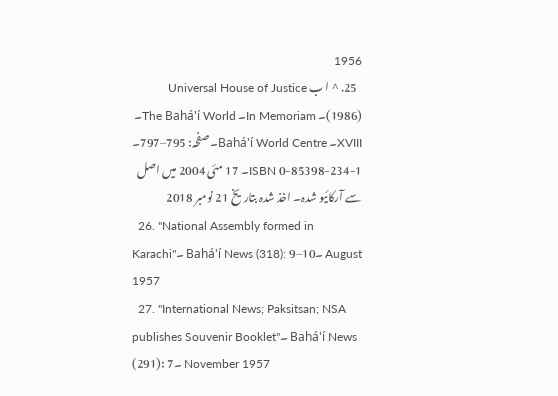1956
  25. ^ ا ب Universal House of Justice (1986)۔ In Memoriam۔ The Bahá'í World۔ XVIII۔ Bahá'í World Centre۔ صفحہ: 795–797۔ ISBN 0-85398-234-1۔ 17 مئی 2004 میں اصل سے آرکائیو شدہ۔ اخذ شدہ بتاریخ 21 نومبر 2018
  26. "National Assembly formed in Karachi"۔ Bahá'í News (318): 9–10۔ August 1957
  27. "International News; Paksitsan; NSA publishes Souvenir Booklet"۔ Bahá'í News (291): 7۔ November 1957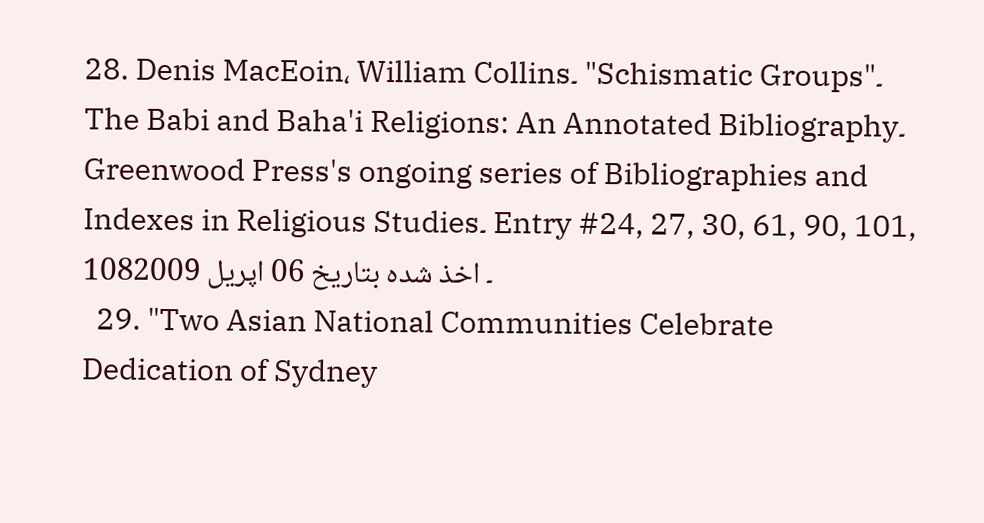28. Denis MacEoin، William Collins۔ "Schismatic Groups"۔ The Babi and Baha'i Religions: An Annotated Bibliography۔ Greenwood Press's ongoing series of Bibliographies and Indexes in Religious Studies۔ Entry #24, 27, 30, 61, 90, 101, 108۔ اخذ شدہ بتاریخ 06 اپریل 2009
  29. "Two Asian National Communities Celebrate Dedication of Sydney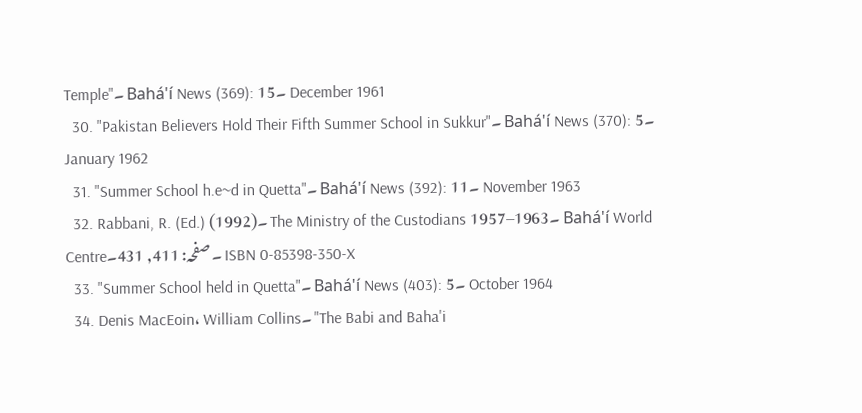Temple"۔ Bahá'í News (369): 15۔ December 1961
  30. "Pakistan Believers Hold Their Fifth Summer School in Sukkur"۔ Bahá'í News (370): 5۔ January 1962
  31. "Summer School h.e~d in Quetta"۔ Bahá'í News (392): 11۔ November 1963
  32. Rabbani, R. (Ed.) (1992)۔ The Ministry of the Custodians 1957–1963۔ Bahá'í World Centre۔ صفحہ: 411, 431۔ ISBN 0-85398-350-X
  33. "Summer School held in Quetta"۔ Bahá'í News (403): 5۔ October 1964
  34. Denis MacEoin، William Collins۔ "The Babi and Baha'i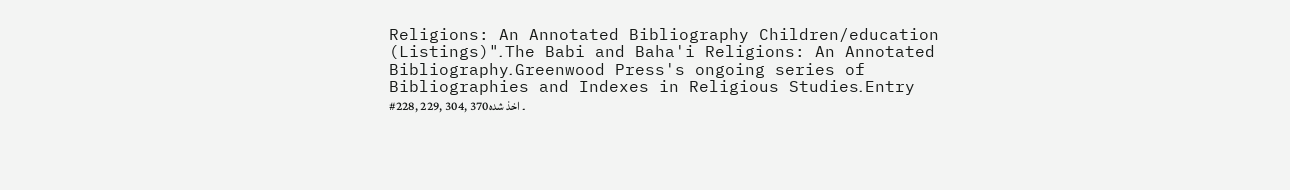Religions: An Annotated Bibliography Children/education (Listings)"۔ The Babi and Baha'i Religions: An Annotated Bibliography۔ Greenwood Press's ongoing series of Bibliographies and Indexes in Religious Studies۔ Entry #228, 229, 304, 370۔ اخذ شدہ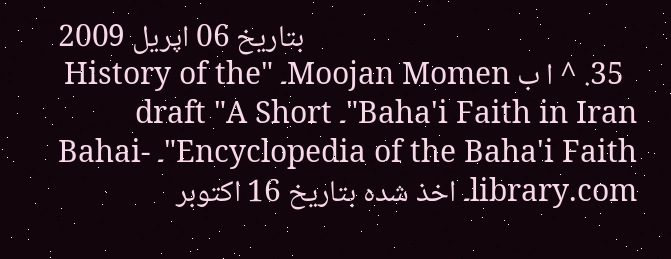بتاریخ 06 اپریل 2009
  35. ^ ا ب Moojan Momen۔ "History of the Baha'i Faith in Iran"۔ draft "A Short Encyclopedia of the Baha'i Faith"۔ Bahai-library.com۔ اخذ شدہ بتاریخ 16 اکتوبر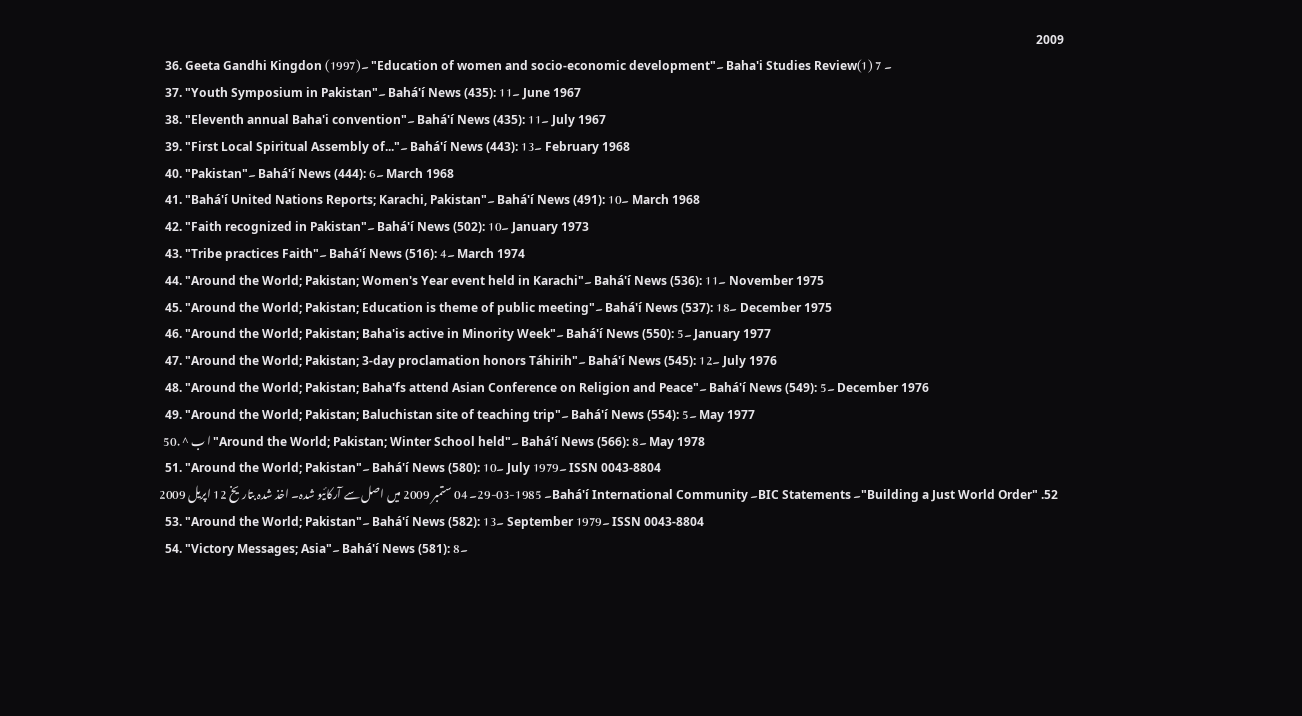2009
  36. Geeta Gandhi Kingdon (1997)۔ "Education of women and socio-economic development"۔ Baha'i Studies Review۔ 7 (1)
  37. "Youth Symposium in Pakistan"۔ Bahá'í News (435): 11۔ June 1967
  38. "Eleventh annual Baha'i convention"۔ Bahá'í News (435): 11۔ July 1967
  39. "First Local Spiritual Assembly of..."۔ Bahá'í News (443): 13۔ February 1968
  40. "Pakistan"۔ Bahá'í News (444): 6۔ March 1968
  41. "Bahá'í United Nations Reports; Karachi, Pakistan"۔ Bahá'í News (491): 10۔ March 1968
  42. "Faith recognized in Pakistan"۔ Bahá'í News (502): 10۔ January 1973
  43. "Tribe practices Faith"۔ Bahá'í News (516): 4۔ March 1974
  44. "Around the World; Pakistan; Women's Year event held in Karachi"۔ Bahá'í News (536): 11۔ November 1975
  45. "Around the World; Pakistan; Education is theme of public meeting"۔ Bahá'í News (537): 18۔ December 1975
  46. "Around the World; Pakistan; Baha'is active in Minority Week"۔ Bahá'í News (550): 5۔ January 1977
  47. "Around the World; Pakistan; 3-day proclamation honors Táhirih"۔ Bahá'í News (545): 12۔ July 1976
  48. "Around the World; Pakistan; Baha'fs attend Asian Conference on Religion and Peace"۔ Bahá'í News (549): 5۔ December 1976
  49. "Around the World; Pakistan; Baluchistan site of teaching trip"۔ Bahá'í News (554): 5۔ May 1977
  50. ^ ا ب "Around the World; Pakistan; Winter School held"۔ Bahá'í News (566): 8۔ May 1978
  51. "Around the World; Pakistan"۔ Bahá'í News (580): 10۔ July 1979۔ ISSN 0043-8804
  52. "Building a Just World Order"۔ BIC Statements۔ Bahá'í International Community۔ 1985-03-29۔ 04 ستمبر 2009 میں اصل سے آرکائیو شدہ۔ اخذ شدہ بتاریخ 12 اپریل 2009
  53. "Around the World; Pakistan"۔ Bahá'í News (582): 13۔ September 1979۔ ISSN 0043-8804
  54. "Victory Messages; Asia"۔ Bahá'í News (581): 8۔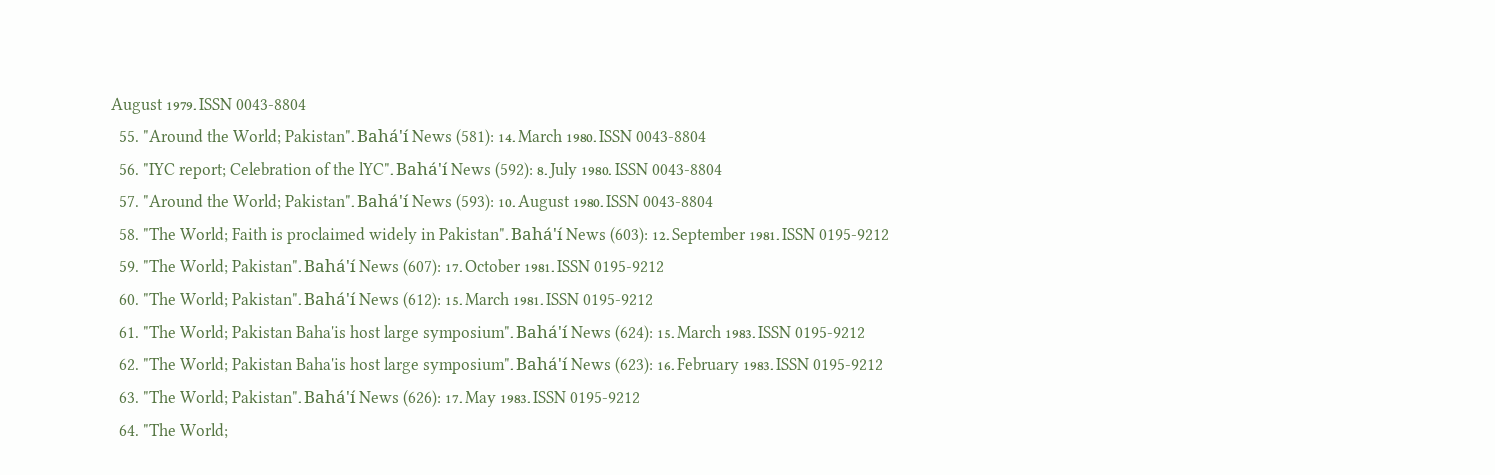August 1979۔ ISSN 0043-8804
  55. "Around the World; Pakistan"۔ Bahá'í News (581): 14۔ March 1980۔ ISSN 0043-8804
  56. "IYC report; Celebration of the lYC"۔ Bahá'í News (592): 8۔ July 1980۔ ISSN 0043-8804
  57. "Around the World; Pakistan"۔ Bahá'í News (593): 10۔ August 1980۔ ISSN 0043-8804
  58. "The World; Faith is proclaimed widely in Pakistan"۔ Bahá'í News (603): 12۔ September 1981۔ ISSN 0195-9212
  59. "The World; Pakistan"۔ Bahá'í News (607): 17۔ October 1981۔ ISSN 0195-9212
  60. "The World; Pakistan"۔ Bahá'í News (612): 15۔ March 1981۔ ISSN 0195-9212
  61. "The World; Pakistan Baha'is host large symposium"۔ Bahá'í News (624): 15۔ March 1983۔ ISSN 0195-9212
  62. "The World; Pakistan Baha'is host large symposium"۔ Bahá'í News (623): 16۔ February 1983۔ ISSN 0195-9212
  63. "The World; Pakistan"۔ Bahá'í News (626): 17۔ May 1983۔ ISSN 0195-9212
  64. "The World;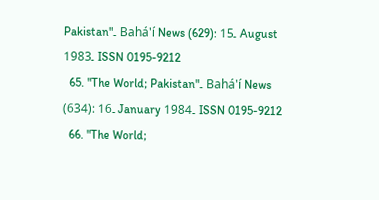Pakistan"۔ Bahá'í News (629): 15۔ August 1983۔ ISSN 0195-9212
  65. "The World; Pakistan"۔ Bahá'í News (634): 16۔ January 1984۔ ISSN 0195-9212
  66. "The World;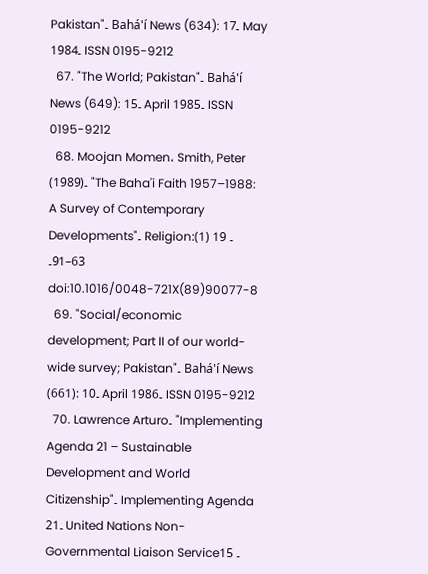Pakistan"۔ Bahá'í News (634): 17۔ May 1984۔ ISSN 0195-9212
  67. "The World; Pakistan"۔ Bahá'í News (649): 15۔ April 1985۔ ISSN 0195-9212
  68. Moojan Momen، Smith, Peter (1989)۔ "The Baha'i Faith 1957–1988: A Survey of Contemporary Developments"۔ Religion۔ 19 (1): 63–91۔ doi:10.1016/0048-721X(89)90077-8
  69. "Social/economic development; Part II of our world-wide survey; Pakistan"۔ Bahá'í News (661): 10۔ April 1986۔ ISSN 0195-9212
  70. Lawrence Arturo۔ "Implementing Agenda 21 – Sustainable Development and World Citizenship"۔ Implementing Agenda 21۔ United Nations Non-Governmental Liaison Service۔ 15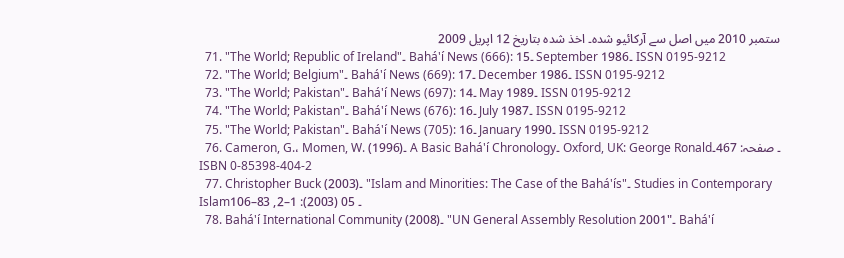ستمبر 2010 میں اصل سے آرکائیو شدہ۔ اخذ شدہ بتاریخ 12 اپریل 2009
  71. "The World; Republic of Ireland"۔ Bahá'í News (666): 15۔ September 1986۔ ISSN 0195-9212
  72. "The World; Belgium"۔ Bahá'í News (669): 17۔ December 1986۔ ISSN 0195-9212
  73. "The World; Pakistan"۔ Bahá'í News (697): 14۔ May 1989۔ ISSN 0195-9212
  74. "The World; Pakistan"۔ Bahá'í News (676): 16۔ July 1987۔ ISSN 0195-9212
  75. "The World; Pakistan"۔ Bahá'í News (705): 16۔ January 1990۔ ISSN 0195-9212
  76. Cameron, G.، Momen, W. (1996)۔ A Basic Bahá'í Chronology۔ Oxford, UK: George Ronald۔ صفحہ: 467۔ ISBN 0-85398-404-2
  77. Christopher Buck (2003)۔ "Islam and Minorities: The Case of the Bahá'ís"۔ Studies in Contemporary Islam۔ 05 (2003): 1–2, 83–106
  78. Bahá'í International Community (2008)۔ "UN General Assembly Resolution 2001"۔ Bahá'í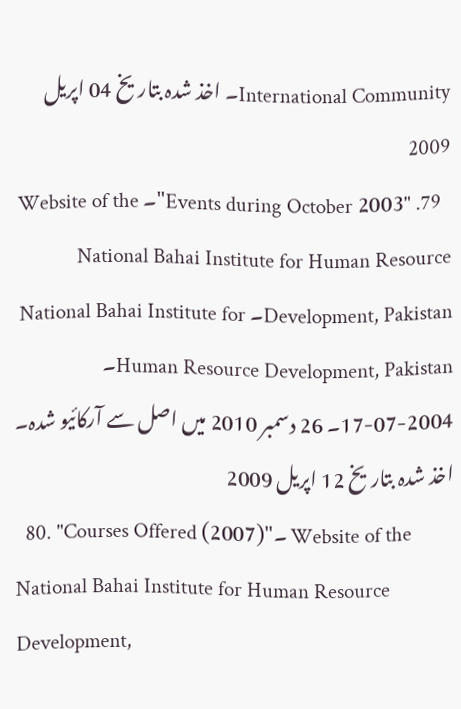International Community۔ اخذ شدہ بتاریخ 04 اپریل 2009
  79. "Events during October 2003"۔ Website of the National Bahai Institute for Human Resource Development, Pakistan۔ National Bahai Institute for Human Resource Development, Pakistan۔ 2004-07-17۔ 26 دسمبر 2010 میں اصل سے آرکائیو شدہ۔ اخذ شدہ بتاریخ 12 اپریل 2009
  80. "Courses Offered (2007)"۔ Website of the National Bahai Institute for Human Resource Development,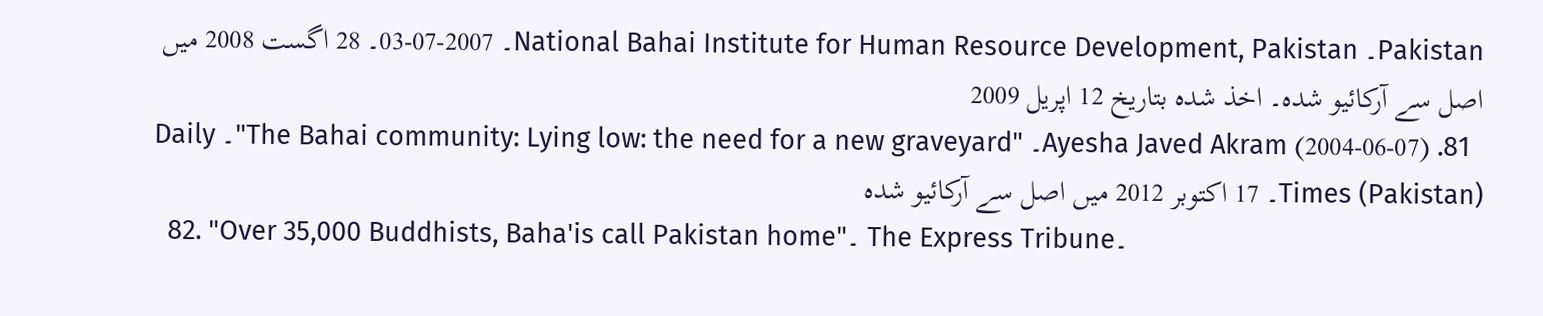Pakistan۔ National Bahai Institute for Human Resource Development, Pakistan۔ 2007-07-03۔ 28 اگست 2008 میں اصل سے آرکائیو شدہ۔ اخذ شدہ بتاریخ 12 اپریل 2009
  81. Ayesha Javed Akram (2004-06-07)۔ "The Bahai community: Lying low: the need for a new graveyard"۔ Daily Times (Pakistan)۔ 17 اکتوبر 2012 میں اصل سے آرکائیو شدہ
  82. "Over 35,000 Buddhists, Baha'is call Pakistan home"۔ The Express Tribune۔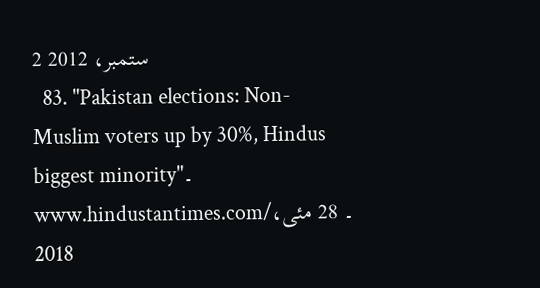2 ستمبر، 2012
  83. "Pakistan elections: Non-Muslim voters up by 30%, Hindus biggest minority"۔ www.hindustantimes.com/۔ 28 مئی، 2018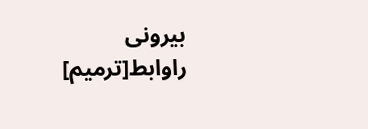بیرونی راوابط[ترمیم]